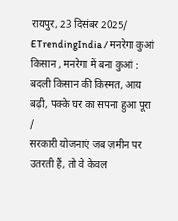रायपुर, 23 दिसंबर 2025/ ETrendingIndia / मनरेगा कुआं किसान , मनरेगा में बना कुआं : बदली किसान की किस्मत, आय बढ़ी, पक्के घर का सपना हुआ पूरा /
सरकारी योजनाएं जब ज़मीन पर उतरती हैं, तो वे केवल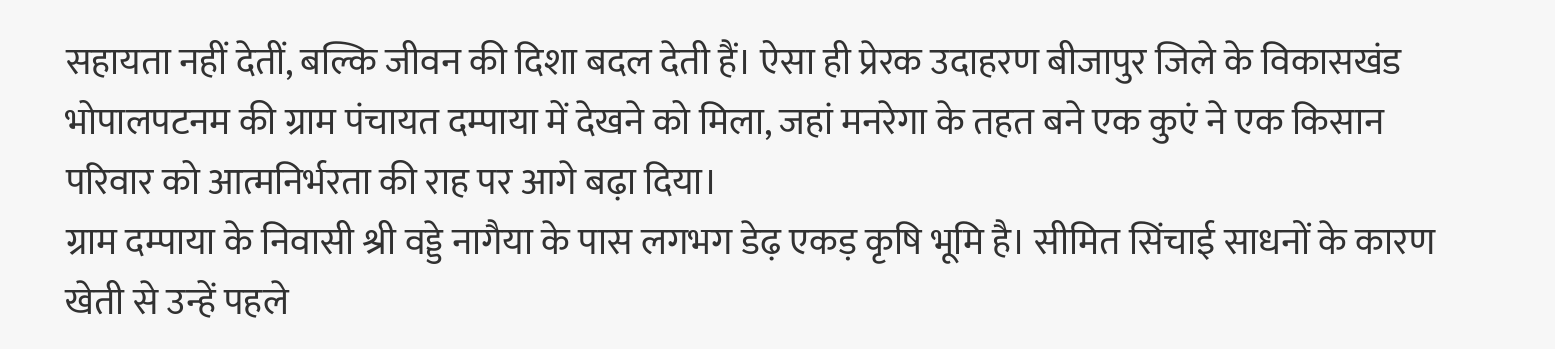सहायता नहीं देतीं, बल्कि जीवन की दिशा बदल देती हैं। ऐसा ही प्रेरक उदाहरण बीजापुर जिले के विकासखंड भोपालपटनम की ग्राम पंचायत दम्पाया में देखने को मिला, जहां मनरेगा के तहत बने एक कुएं ने एक किसान परिवार को आत्मनिर्भरता की राह पर आगे बढ़ा दिया।
ग्राम दम्पाया के निवासी श्री वड्डे नागैया के पास लगभग डेढ़ एकड़ कृषि भूमि है। सीमित सिंचाई साधनों के कारण खेती से उन्हें पहले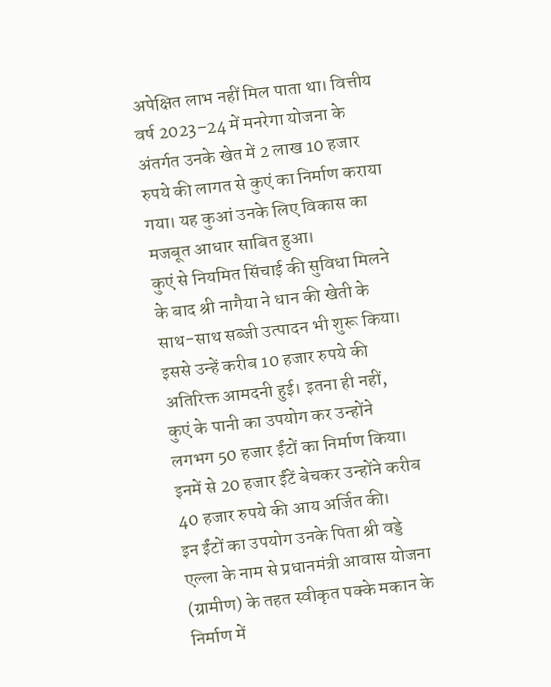अपेक्षित लाभ नहीं मिल पाता था। वित्तीय वर्ष 2023–24 में मनरेगा योजना के अंतर्गत उनके खेत में 2 लाख 10 हजार रुपये की लागत से कुएं का निर्माण कराया गया। यह कुआं उनके लिए विकास का मजबूत आधार साबित हुआ।
कुएं से नियमित सिंचाई की सुविधा मिलने के बाद श्री नागैया ने धान की खेती के साथ-साथ सब्जी उत्पादन भी शुरू किया। इससे उन्हें करीब 10 हजार रुपये की अतिरिक्त आमदनी हुई। इतना ही नहीं, कुएं के पानी का उपयोग कर उन्होंने लगभग 50 हजार ईंटों का निर्माण किया। इनमें से 20 हजार ईंटें बेचकर उन्होंने करीब 40 हजार रुपये की आय अर्जित की।
इन ईंटों का उपयोग उनके पिता श्री वड्डे एल्ला के नाम से प्रधानमंत्री आवास योजना (ग्रामीण) के तहत स्वीकृत पक्के मकान के निर्माण में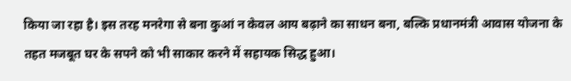किया जा रहा है। इस तरह मनरेगा से बना कुआं न केवल आय बढ़ाने का साधन बना, बल्कि प्रधानमंत्री आवास योजना के तहत मजबूत घर के सपने को भी साकार करने में सहायक सिद्ध हुआ।